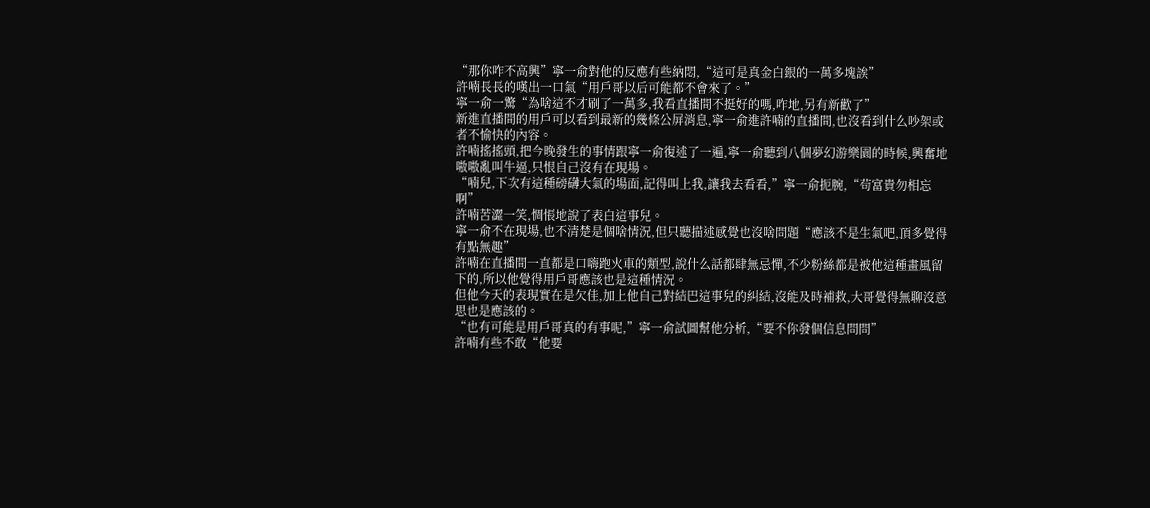“那你咋不高興”寧一俞對他的反應有些納悶,“這可是真金白銀的一萬多塊誒”
許喃長長的嘆出一口氣“用戶哥以后可能都不會來了。”
寧一俞一驚“為啥這不才刷了一萬多,我看直播間不挺好的嗎,咋地,另有新歡了”
新進直播間的用戶可以看到最新的幾條公屏消息,寧一俞進許喃的直播間,也沒看到什么吵架或者不愉快的內容。
許喃搖搖頭,把今晚發生的事情跟寧一俞復述了一遍,寧一俞聽到八個夢幻游樂園的時候,興奮地嗷嗷亂叫牛逼,只恨自己沒有在現場。
“喃兒,下次有這種磅礴大氣的場面,記得叫上我,讓我去看看,”寧一俞扼腕,“茍富貴勿相忘啊”
許喃苦澀一笑,惆悵地說了表白這事兒。
寧一俞不在現場,也不清楚是個啥情況,但只聽描述感覺也沒啥問題“應該不是生氣吧,頂多覺得有點無趣”
許喃在直播間一直都是口嗨跑火車的類型,說什么話都肆無忌憚,不少粉絲都是被他這種畫風留下的,所以他覺得用戶哥應該也是這種情況。
但他今天的表現實在是欠佳,加上他自己對結巴這事兒的糾結,沒能及時補救,大哥覺得無聊沒意思也是應該的。
“也有可能是用戶哥真的有事呢,”寧一俞試圖幫他分析,“要不你發個信息問問”
許喃有些不敢“他要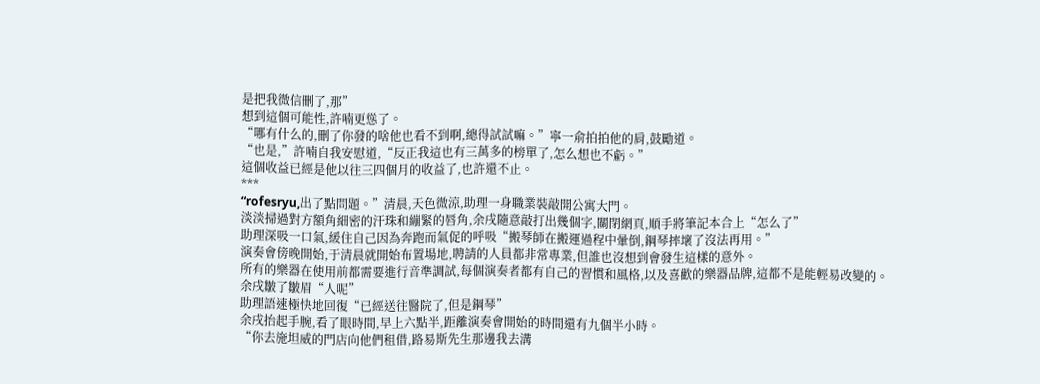是把我微信刪了,那”
想到這個可能性,許喃更慫了。
“哪有什么的,刪了你發的啥他也看不到啊,總得試試嘛。”寧一俞拍拍他的肩,鼓勵道。
“也是,”許喃自我安慰道,“反正我這也有三萬多的榜單了,怎么想也不虧。”
這個收益已經是他以往三四個月的收益了,也許還不止。
***
“rofesryu,出了點問題。”清晨,天色微涼,助理一身職業裝敲開公寓大門。
淡淡掃過對方額角細密的汗珠和繃緊的唇角,余戌隨意敲打出幾個字,關閉網頁,順手將筆記本合上“怎么了”
助理深吸一口氣,緩住自己因為奔跑而氣促的呼吸“搬琴師在搬運過程中暈倒,鋼琴摔壞了沒法再用。”
演奏會傍晚開始,于清晨就開始布置場地,聘請的人員都非常專業,但誰也沒想到會發生這樣的意外。
所有的樂器在使用前都需要進行音準調試,每個演奏者都有自己的習慣和風格,以及喜歡的樂器品牌,這都不是能輕易改變的。
余戌皺了皺眉“人呢”
助理語速極快地回復“已經送往醫院了,但是鋼琴”
余戌抬起手腕,看了眼時間,早上六點半,距離演奏會開始的時間還有九個半小時。
“你去施坦威的門店向他們租借,路易斯先生那邊我去溝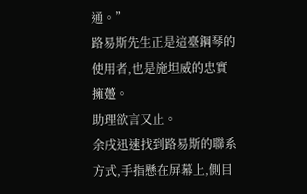通。”
路易斯先生正是這臺鋼琴的使用者,也是施坦威的忠實擁躉。
助理欲言又止。
余戌迅速找到路易斯的聯系方式,手指懸在屏幕上,側目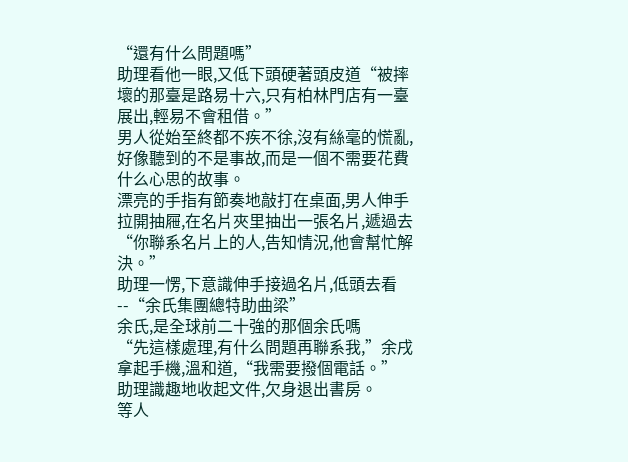“還有什么問題嗎”
助理看他一眼,又低下頭硬著頭皮道“被摔壞的那臺是路易十六,只有柏林門店有一臺展出,輕易不會租借。”
男人從始至終都不疾不徐,沒有絲毫的慌亂,好像聽到的不是事故,而是一個不需要花費什么心思的故事。
漂亮的手指有節奏地敲打在桌面,男人伸手拉開抽屜,在名片夾里抽出一張名片,遞過去“你聯系名片上的人,告知情況,他會幫忙解決。”
助理一愣,下意識伸手接過名片,低頭去看--“余氏集團總特助曲梁”
余氏,是全球前二十強的那個余氏嗎
“先這樣處理,有什么問題再聯系我,”余戌拿起手機,溫和道,“我需要撥個電話。”
助理識趣地收起文件,欠身退出書房。
等人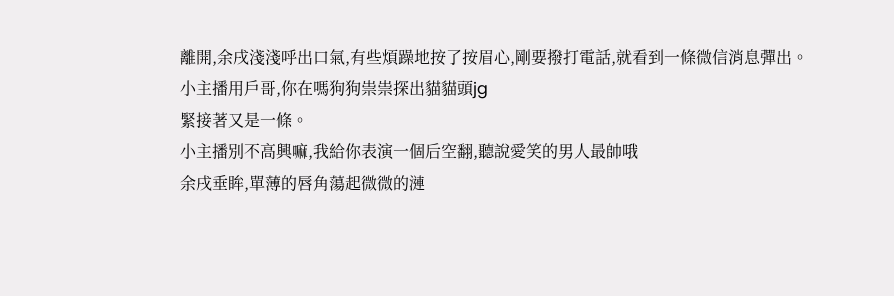離開,余戌淺淺呼出口氣,有些煩躁地按了按眉心,剛要撥打電話,就看到一條微信消息彈出。
小主播用戶哥,你在嗎狗狗祟祟探出貓貓頭jg
緊接著又是一條。
小主播別不高興嘛,我給你表演一個后空翻,聽說愛笑的男人最帥哦
余戌垂眸,單薄的唇角蕩起微微的漣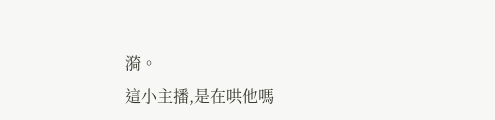漪。
這小主播,是在哄他嗎